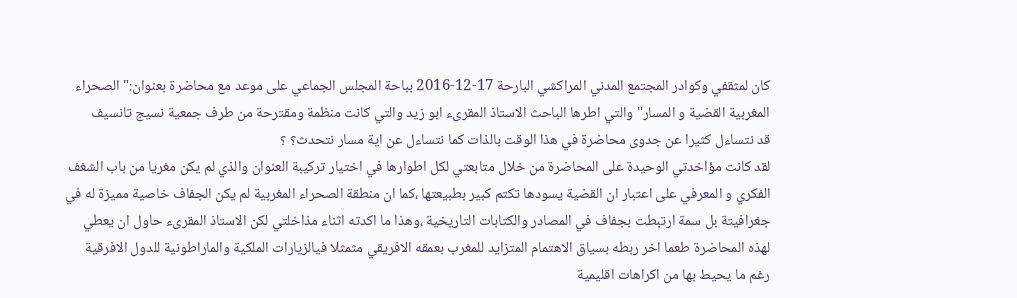كان لمثقفي وكوادر المجتمع المدني المراكشي البارحة 17-12-2016 بباحة المجلس الجماعي على موعد مع محاضرة بعنوان:" الصحراء المغربية القضية و المسار" والتي اطرها الباحث الاستاذ المقرىء ابو زيد والتي كانت منظمة ومقترحة من طرف جمعية نسيج تانسيف
قد نتساءل كثيرا عن جدوى محاضرة في هذا الوقت بالذات كما نتساءل عن اية مسار نتحدث؟ ؟
لقد كانت مؤاخدتي الوحيدة على المحاضرة من خلال متابعتي لكل اطوارها في اختيار تركيبة العنوان والذي لم يكن مغريا من باب الشغف الفكري و المعرفي على اعتبار ان القضية يسودها تكتم كبير بطبيعتها ،كما ان منطقة الصحراء المغربية لم يكن الجفاف خاصية مميزة له في جغرافيتة بل سمة ارتبطت بجفاف في المصادر والكتابات التاريخية ،وهذا ما اكدته اثناء مذاخلتي لكن الاستاذ المقرىء حاول ان يعطي لهذه المحاضرة طعما اخر ربطه بسياق الاهتمام المتزايد للمغرب بعمقه الافريقي مثمثلا فيالزيارات الملكية والماراطونية للدول الافرقية رغم ما يحيط بها من اكراهات اقليمية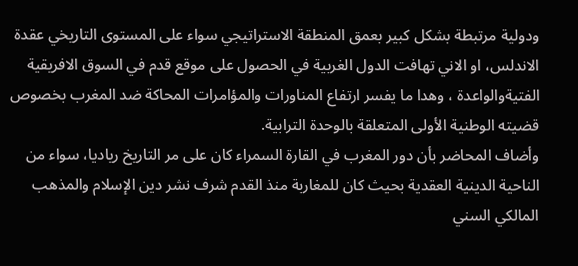ودولية مرتبطة بشكل كبير بعمق المنطقة الاستراتيجي سواء على المستوى التاريخي عقدة الاندلس، او الاني تهافت الدول الغربية في الحصول على موقع قدم في السوق الافريقية الفتيةوالواعدة ، وهدا ما يفسر ارتفاع المناورات والمؤامرات المحاكة ضد المغرب بخصوص قضيته الوطنية الأولى المتعلقة بالوحدة الترابية.
وأضاف المحاضر بأن دور المغرب في القارة السمراء كان على مر التاريخ رياديا، سواء من الناحية الدينية العقدية بحيث كان للمغاربة منذ القدم شرف نشر دين الإسلام والمذهب المالكي السني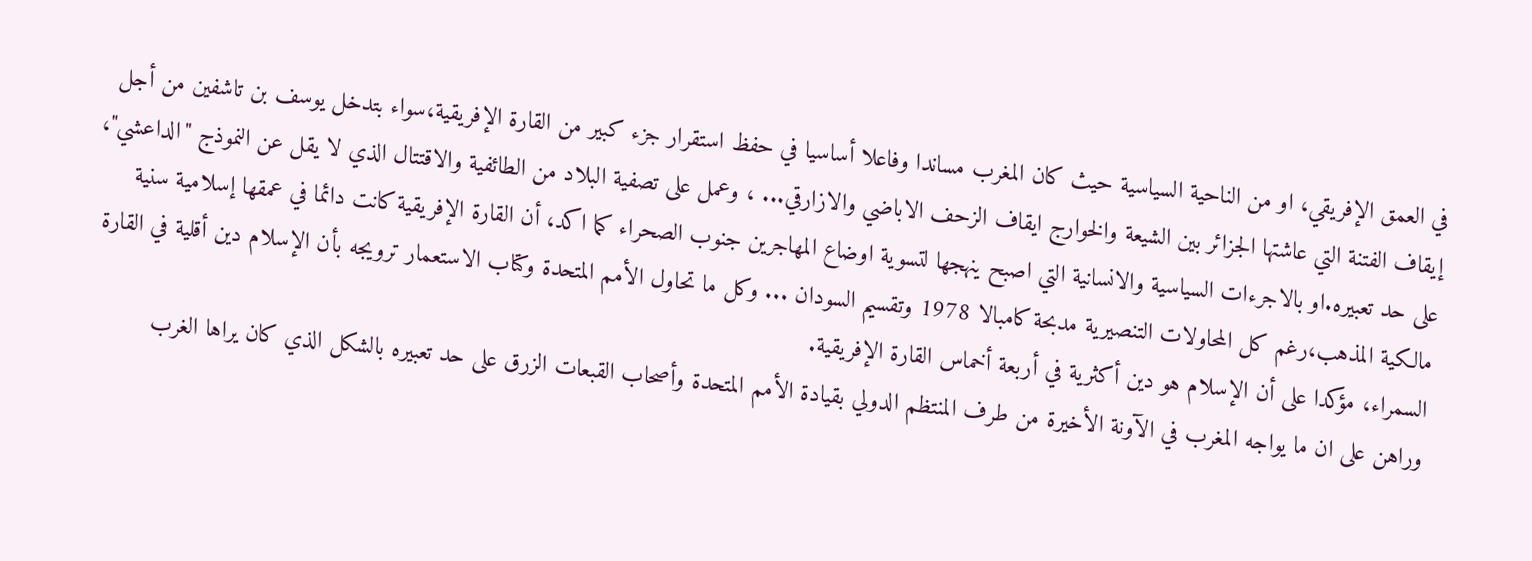في العمق الإفريقي، او من الناحية السياسية حيث كان المغرب مساندا وفاعلا أساسيا في حفظ استقرار جزء كبير من القارة الإفريقية،سواء بتدخل يوسف بن تاشفين من أجل إيقاف الفتنة التي عاشتها الجزائر بين الشيعة والخوارج ايقاف الزحف الاباضي والازارقي... ، وعمل على تصفية البلاد من الطائفية والاقتتال الذي لا يقل عن النموذج "الداعشي"، على حد تعبيره.او بالاجرءات السياسية والانسانية التي اصبح ينهجها لتسوية اوضاع المهاجرين جنوب الصحراء كما اكد، أن القارة الإفريقية كانت دائما في عمقها إسلامية سنية مالكية المذهب،رغم كل المحاولات التنصيرية مدبحة كامبالا 1978 وتقسيم السودان ... وكل ما تحاول الأمم المتحدة وكتاب الاستعمار ترويجه بأن الإسلام دين أقلية في القارة السمراء، مؤكدا على أن الإسلام هو دين أكثرية في أربعة أخماس القارة الإفريقية.
وراهن على ان ما يواجه المغرب في الآونة الأخيرة من طرف المنتظم الدولي بقيادة الأمم المتحدة وأصحاب القبعات الزرق على حد تعبيره بالشكل الذي كان يراها الغرب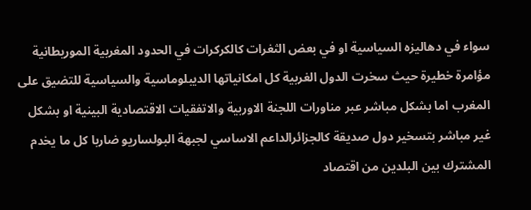سواء في دهاليزه السياسية او في بعض الثغرات كالكركرات في الحدود المغربية الموريطانية مؤامرة خطيرة حيث سخرت الدول الغربية كل امكانياتها الديبلوماسية والسياسية للتضيق على المغرب اما بشكل مباشر عبر مناورات اللجنة الاوربية والاتفقيات الاقتصادية البينية او بشكل غير مباشر بتسخير دول صديقة كالجزائرالداعم الاساسي لجبهة البولساريو ضاربا كل ما يخدم المشترك بين البلدين من اقتصاد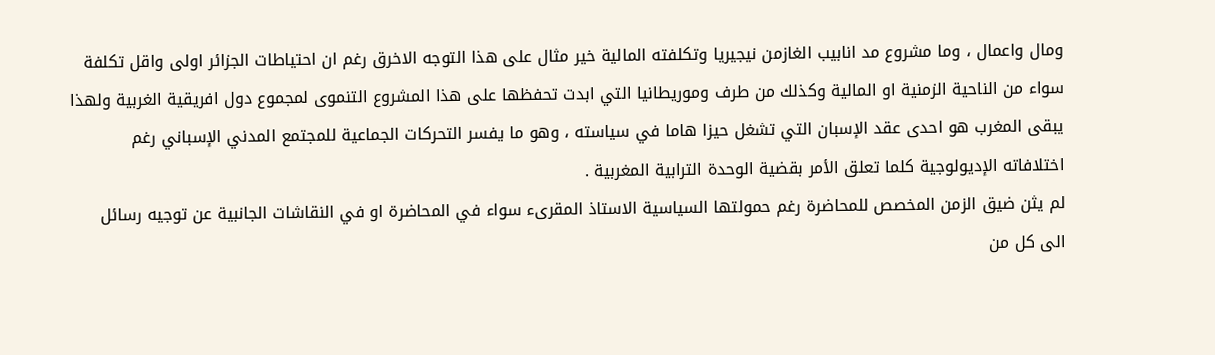ومال واعمال ، وما مشروع مد انابيب الغازمن نيجيريا وتكلفته المالية خير مثال على هذا التوجه الاخرق رغم ان احتياطات الجزائر اولى واقل تكلفة سواء من الناحية الزمنية او المالية وكذلك من طرف وموريطانيا التي ابدت تحفظها على هذا المشروع التنموى لمجموع دول افريقية الغربية ولهذا يبقى المغرب هو احدى عقد الإسبان التي تشغل حيزا هاما في سياسته ، وهو ما يفسر التحركات الجماعية للمجتمع المدني الإسباني رغم اختلافاته الإديولوجية كلما تعلق الأمر بقضية الوحدة الترابية المغربية .
لم يثن ضيق الزمن المخصص للمحاضرة رغم حمولتها السياسية الاستاذ المقرىء سواء في المحاضرة او في النقاشات الجانبية عن توجيه رسائل الى كل من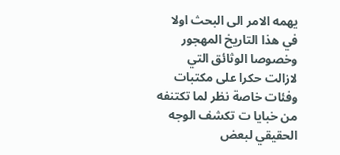يهمه الامر الى البحث اولا في هذا التاريخ المهجور وخصوصا الوثائق التي لازالت حكرا على مكتبات وفئات خاصة نظر لما تكتنفه من خبايا ت تكشف الوجه الحقيقي لبعض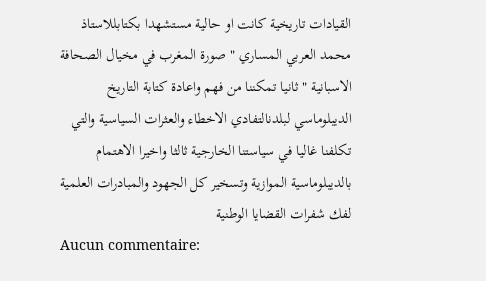القيادات تاريخية كانت او حالية مستشهدا بكتابللاستاذ محمد العربي المساري " صورة المغرب في مخيال الصحافة الاسبانية " ثانيا تمكننا من فهم واعادة كتابة التاريخ الديبلوماسي لبلدنالتفادي الاخطاء والعثرات السياسية والتي تكلفنا غاليا في سياستنا الخارجية ثالثا واخيرا الاهتمام بالديبلوماسية الموازية وتسخير كل الجهود والمبادرات العلمية لفك شفرات القضايا الوطنية
Aucun commentaire: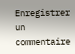Enregistrer un commentaire